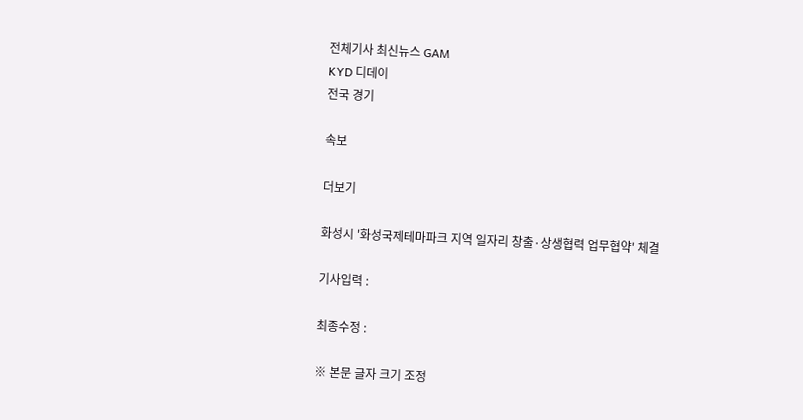전체기사 최신뉴스 GAM
KYD 디데이
전국 경기

속보

더보기

화성시 '화성국제테마파크 지역 일자리 창출·상생협력 업무협약' 체결

기사입력 :

최종수정 :

※ 본문 글자 크기 조정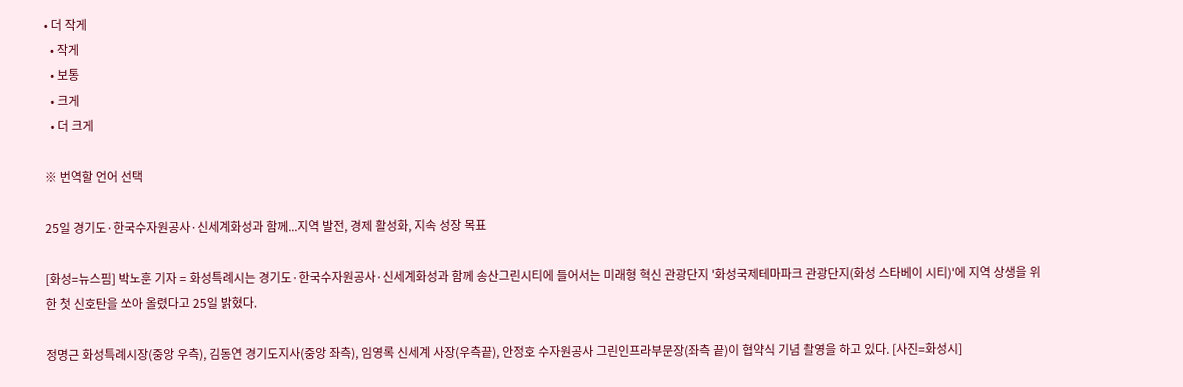• 더 작게
  • 작게
  • 보통
  • 크게
  • 더 크게

※ 번역할 언어 선택

25일 경기도·한국수자원공사·신세계화성과 함께...지역 발전, 경제 활성화, 지속 성장 목표

[화성=뉴스핌] 박노훈 기자 = 화성특례시는 경기도·한국수자원공사·신세계화성과 함께 송산그린시티에 들어서는 미래형 혁신 관광단지 '화성국제테마파크 관광단지(화성 스타베이 시티)'에 지역 상생을 위한 첫 신호탄을 쏘아 올렸다고 25일 밝혔다.

정명근 화성특례시장(중앙 우측), 김동연 경기도지사(중앙 좌측), 임영록 신세계 사장(우측끝), 안정호 수자원공사 그린인프라부문장(좌측 끝)이 협약식 기념 촬영을 하고 있다. [사진=화성시]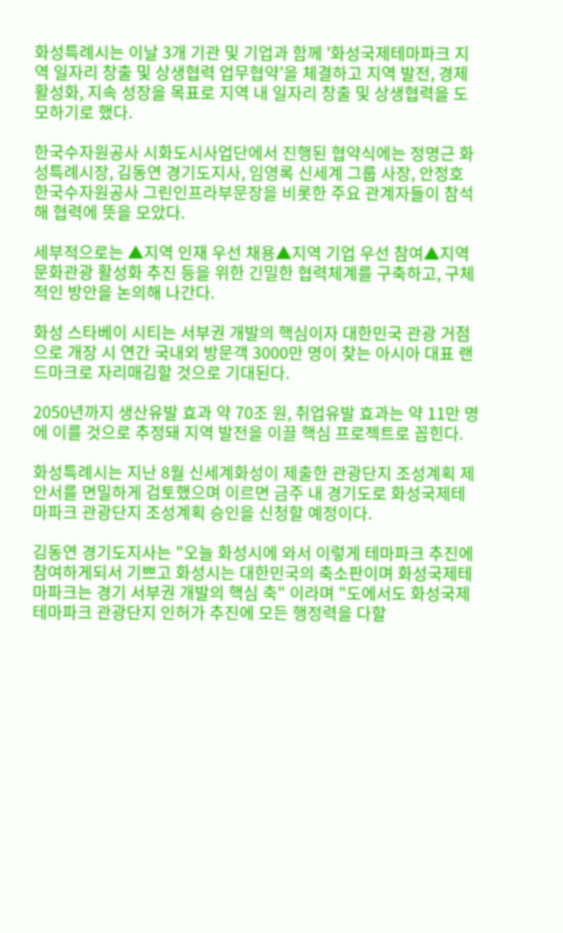화성특례시는 이날 3개 기관 및 기업과 함께 '화성국제테마파크 지역 일자리 창출 및 상생협력 업무협약'을 체결하고 지역 발전, 경제 활성화, 지속 성장을 목표로 지역 내 일자리 창출 및 상생협력을 도모하기로 했다.

한국수자원공사 시화도시사업단에서 진행된 협약식에는 정명근 화성특례시장, 김동연 경기도지사, 임영록 신세계 그룹 사장, 안정호 한국수자원공사 그린인프라부문장을 비롯한 주요 관계자들이 참석해 협력에 뜻을 모았다.

세부적으로는 ▲지역 인재 우선 채용▲지역 기업 우선 참여▲지역 문화관광 활성화 추진 등을 위한 긴밀한 협력체계를 구축하고, 구체적인 방안을 논의해 나간다.

화성 스타베이 시티는 서부권 개발의 핵심이자 대한민국 관광 거점으로 개장 시 연간 국내외 방문객 3000만 명이 찾는 아시아 대표 랜드마크로 자리매김할 것으로 기대된다.

2050년까지 생산유발 효과 약 70조 원, 취업유발 효과는 약 11만 명에 이를 것으로 추정돼 지역 발전을 이끌 핵심 프로젝트로 꼽힌다.

화성특례시는 지난 8월 신세계화성이 제출한 관광단지 조성계획 제안서를 면밀하게 검토했으며 이르면 금주 내 경기도로 화성국제테마파크 관광단지 조성계획 승인을 신청할 예정이다.

김동연 경기도지사는 "오늘 화성시에 와서 이렇게 테마파크 추진에 참여하게되서 기쁘고 화성시는 대한민국의 축소판이며 화성국제테마파크는 경기 서부권 개발의 핵심 축" 이라며 "도에서도 화성국제테마파크 관광단지 인허가 추진에 모든 행정력을 다할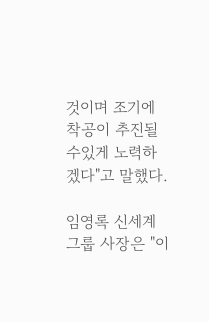것이며 조기에 착공이 추진될수있게 노력하겠다"고 말했다.

임영록 신세계 그룹 사장은 "이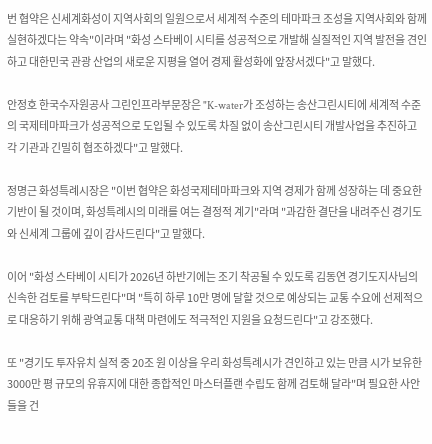번 협약은 신세계화성이 지역사회의 일원으로서 세계적 수준의 테마파크 조성을 지역사회와 함께 실현하겠다는 약속"이라며 "화성 스타베이 시티를 성공적으로 개발해 실질적인 지역 발전을 견인하고 대한민국 관광 산업의 새로운 지평을 열어 경제 활성화에 앞장서겠다"고 말했다.

안정호 한국수자원공사 그린인프라부문장은 "K-water가 조성하는 송산그린시티에 세계적 수준의 국제테마파크가 성공적으로 도입될 수 있도록 차질 없이 송산그린시티 개발사업을 추진하고 각 기관과 긴밀히 협조하겠다"고 말했다.

정명근 화성특례시장은 "이번 협약은 화성국제테마파크와 지역 경제가 함께 성장하는 데 중요한 기반이 될 것이며, 화성특례시의 미래를 여는 결정적 계기"라며 "과감한 결단을 내려주신 경기도와 신세계 그룹에 깊이 감사드린다"고 말했다.

이어 "화성 스타베이 시티가 2026년 하반기에는 조기 착공될 수 있도록 김동연 경기도지사님의 신속한 검토를 부탁드린다"며 "특히 하루 10만 명에 달할 것으로 예상되는 교통 수요에 선제적으로 대응하기 위해 광역교통 대책 마련에도 적극적인 지원을 요청드린다"고 강조했다.

또 "경기도 투자유치 실적 중 20조 원 이상을 우리 화성특례시가 견인하고 있는 만큼 시가 보유한 3000만 평 규모의 유휴지에 대한 종합적인 마스터플랜 수립도 함께 검토해 달라"며 필요한 사안들을 건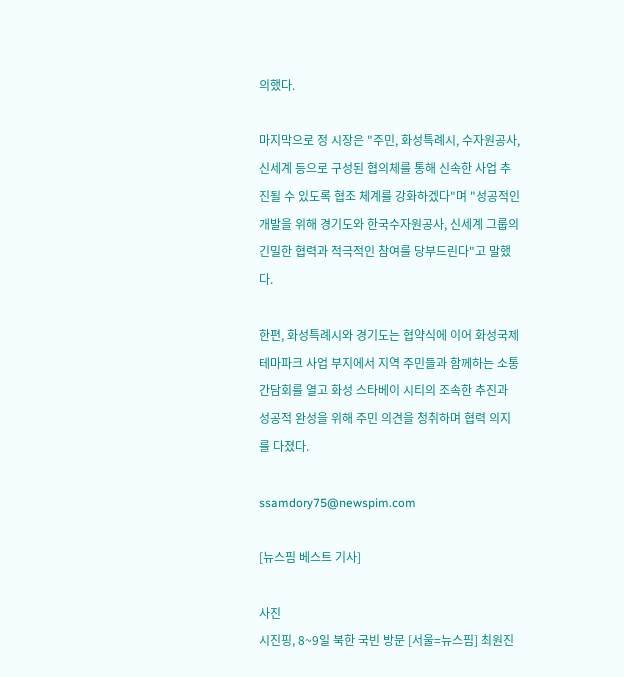의했다.

마지막으로 정 시장은 "주민, 화성특례시, 수자원공사, 신세계 등으로 구성된 협의체를 통해 신속한 사업 추진될 수 있도록 협조 체계를 강화하겠다"며 "성공적인 개발을 위해 경기도와 한국수자원공사, 신세계 그룹의 긴밀한 협력과 적극적인 참여를 당부드린다"고 말했다.

한편, 화성특례시와 경기도는 협약식에 이어 화성국제테마파크 사업 부지에서 지역 주민들과 함께하는 소통 간담회를 열고 화성 스타베이 시티의 조속한 추진과 성공적 완성을 위해 주민 의견을 청취하며 협력 의지를 다졌다.

ssamdory75@newspim.com

[뉴스핌 베스트 기사]

사진
시진핑, 8~9일 북한 국빈 방문 [서울=뉴스핌] 최원진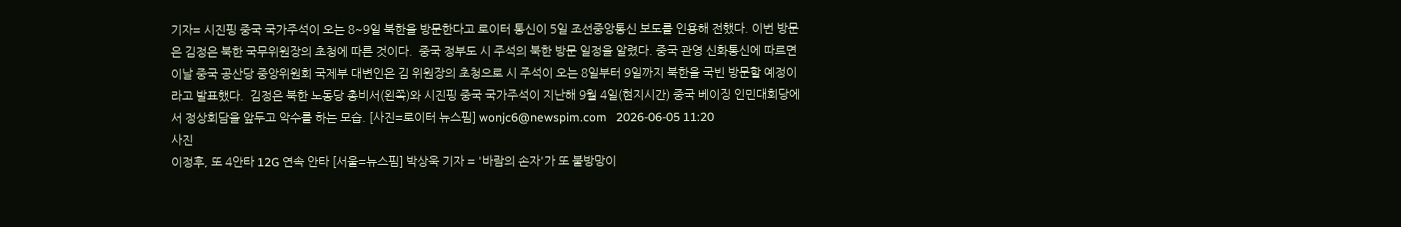기자= 시진핑 중국 국가주석이 오는 8~9일 북한을 방문한다고 로이터 통신이 5일 조선중앙통신 보도를 인용해 전했다. 이번 방문은 김정은 북한 국무위원장의 초청에 따른 것이다.  중국 정부도 시 주석의 북한 방문 일정을 알렸다. 중국 관영 신화통신에 따르면 이날 중국 공산당 중앙위원회 국제부 대변인은 김 위원장의 초청으로 시 주석이 오는 8일부터 9일까지 북한을 국빈 방문할 예정이라고 발표했다.  김정은 북한 노동당 총비서(왼쪽)와 시진핑 중국 국가주석이 지난해 9월 4일(현지시간) 중국 베이징 인민대회당에서 정상회담을 앞두고 악수를 하는 모습. [사진=로이터 뉴스핌] wonjc6@newspim.com   2026-06-05 11:20
사진
이정후, 또 4안타 12G 연속 안타 [서울=뉴스핌] 박상욱 기자 = '바람의 손자'가 또 불방망이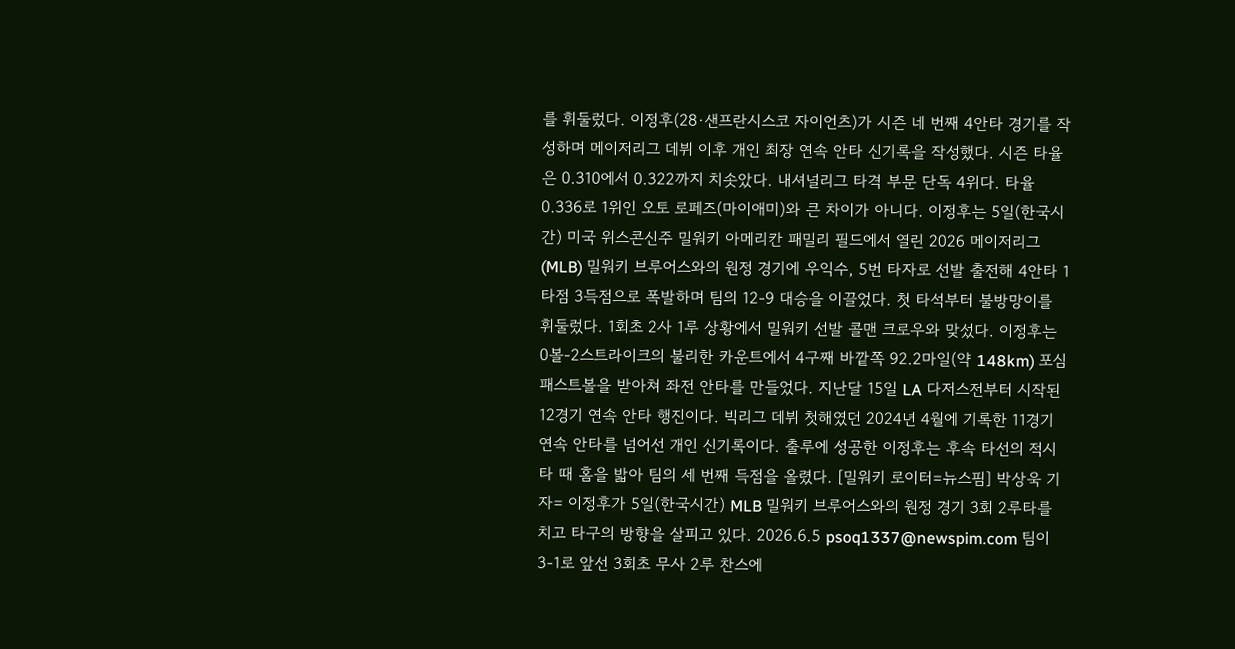를 휘둘렀다. 이정후(28·샌프란시스코 자이언츠)가 시즌 네 번째 4안타 경기를 작성하며 메이저리그 데뷔 이후 개인 최장 연속 안타 신기록을 작성했다. 시즌 타율은 0.310에서 0.322까지 치솟았다. 내셔널리그 타격 부문 단독 4위다. 타율 0.336로 1위인 오토 로페즈(마이애미)와 큰 차이가 아니다. 이정후는 5일(한국시간) 미국 위스콘신주 밀워키 아메리칸 패밀리 필드에서 열린 2026 메이저리그(MLB) 밀워키 브루어스와의 원정 경기에 우익수, 5번 타자로 선발 출전해 4안타 1타점 3득점으로 폭발하며 팀의 12-9 대승을 이끌었다. 첫 타석부터 불방망이를 휘둘렀다. 1회초 2사 1루 상황에서 밀워키 선발 콜맨 크로우와 맞섰다. 이정후는 0볼-2스트라이크의 불리한 카운트에서 4구째 바깥쪽 92.2마일(약 148km) 포심 패스트볼을 받아쳐 좌전 안타를 만들었다. 지난달 15일 LA 다저스전부터 시작된 12경기 연속 안타 행진이다. 빅리그 데뷔 첫해였던 2024년 4월에 기록한 11경기 연속 안타를 넘어선 개인 신기록이다. 출루에 성공한 이정후는 후속 타선의 적시타 때 홈을 밟아 팀의 세 번째 득점을 올렸다. [밀워키 로이터=뉴스핌] 박상욱 기자= 이정후가 5일(한국시간) MLB 밀워키 브루어스와의 원정 경기 3회 2루타를 치고 타구의 방향을 살피고 있다. 2026.6.5 psoq1337@newspim.com 팀이 3-1로 앞선 3회초 무사 2루 찬스에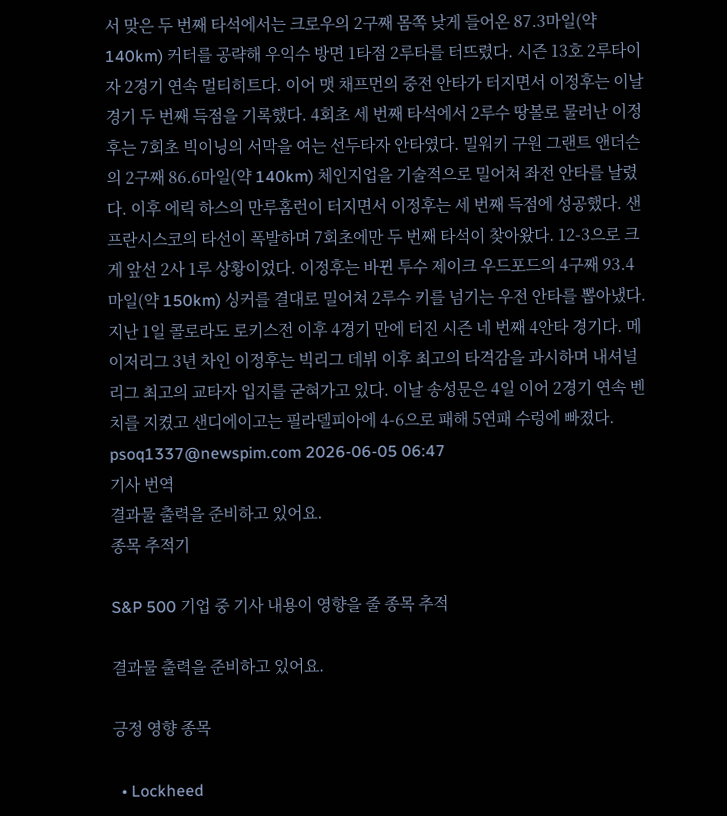서 맞은 두 번째 타석에서는 크로우의 2구째 몸쪽 낮게 들어온 87.3마일(약 140km) 커터를 공략해 우익수 방면 1타점 2루타를 터뜨렸다. 시즌 13호 2루타이자 2경기 연속 멀티히트다. 이어 맷 채프먼의 중전 안타가 터지면서 이정후는 이날 경기 두 번째 득점을 기록했다. 4회초 세 번째 타석에서 2루수 땅볼로 물러난 이정후는 7회초 빅이닝의 서막을 여는 선두타자 안타였다. 밀워키 구원 그랜트 앤더슨의 2구째 86.6마일(약 140km) 체인지업을 기술적으로 밀어쳐 좌전 안타를 날렸다. 이후 에릭 하스의 만루홈런이 터지면서 이정후는 세 번째 득점에 성공했다. 샌프란시스코의 타선이 폭발하며 7회초에만 두 번째 타석이 찾아왔다. 12-3으로 크게 앞선 2사 1루 상황이었다. 이정후는 바뀐 투수 제이크 우드포드의 4구째 93.4마일(약 150km) 싱커를 결대로 밀어쳐 2루수 키를 넘기는 우전 안타를 뽑아냈다. 지난 1일 콜로라도 로키스전 이후 4경기 만에 터진 시즌 네 번째 4안타 경기다. 메이저리그 3년 차인 이정후는 빅리그 데뷔 이후 최고의 타격감을 과시하며 내셔널리그 최고의 교타자 입지를 굳혀가고 있다. 이날 송성문은 4일 이어 2경기 연속 벤치를 지켰고 샌디에이고는 필라델피아에 4-6으로 패해 5연패 수렁에 빠졌다. psoq1337@newspim.com 2026-06-05 06:47
기사 번역
결과물 출력을 준비하고 있어요.
종목 추적기

S&P 500 기업 중 기사 내용이 영향을 줄 종목 추적

결과물 출력을 준비하고 있어요.

긍정 영향 종목

  • Lockheed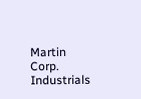Martin Corp. Industrials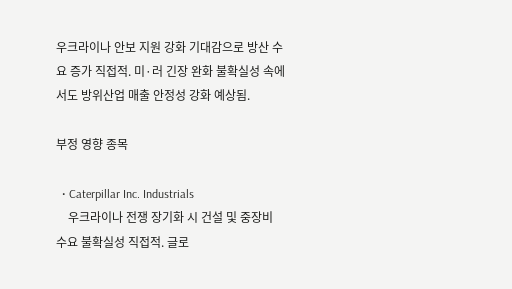우크라이나 안보 지원 강화 기대감으로 방산 수요 증가 직접적. 미·러 긴장 완화 불확실성 속에서도 방위산업 매출 안정성 강화 예상됨.

부정 영향 종목

  • Caterpillar Inc. Industrials
    우크라이나 전쟁 장기화 시 건설 및 중장비 수요 불확실성 직접적. 글로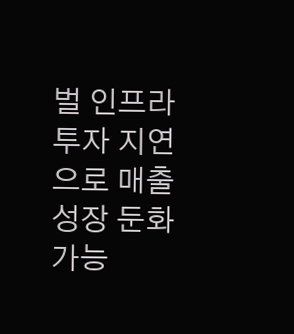벌 인프라 투자 지연으로 매출 성장 둔화 가능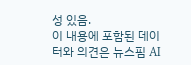성 있음.
이 내용에 포함된 데이터와 의견은 뉴스핌 AI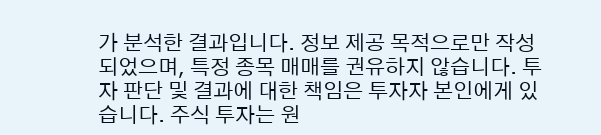가 분석한 결과입니다. 정보 제공 목적으로만 작성되었으며, 특정 종목 매매를 권유하지 않습니다. 투자 판단 및 결과에 대한 책임은 투자자 본인에게 있습니다. 주식 투자는 원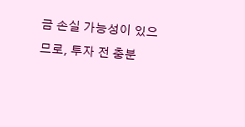금 손실 가능성이 있으므로, 투자 전 충분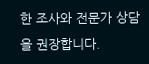한 조사와 전문가 상담을 권장합니다.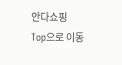안다쇼핑
Top으로 이동